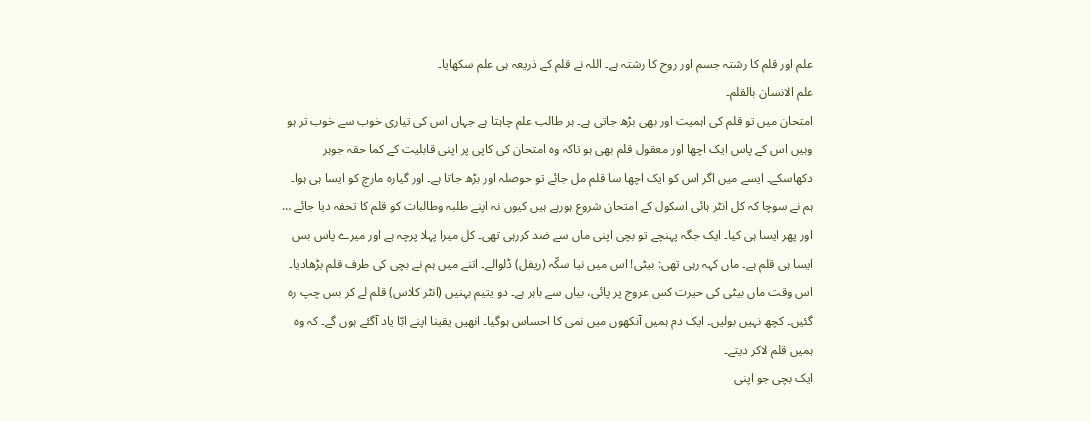علم اور قلم کا رشتہ جسم اور روح کا رشتہ ہے۔ اللہ نے قلم کے ذریعہ ہی علم سکھایا۔
علم الانسان بالقلم۔
امتحان میں تو قلم کی اہمیت اور بھی بڑھ جاتی ہے۔ ہر طالب علم چاہتا ہے جہاں اس کی تیاری خوب سے خوب تر ہو وہیں اس کے پاس ایک اچھا اور معقول قلم بھی ہو تاکہ وہ امتحان کی کاپی پر اپنی قابلیت کے کما حقہ جوہر دکھاسکے۔ ایسے میں اگر اس کو ایک اچھا سا قلم مل جائے تو حوصلہ اور بڑھ جاتا ہے۔ اور گیارہ مارچ کو ایسا ہی ہوا۔ ہم نے سوچا کہ کل انٹر ہائی اسکول کے امتحان شروع ہورہے ہیں کیوں نہ اپنے طلبہ وطالبات کو قلم کا تحفہ دیا جائے … اور پھر ایسا ہی کیا۔ ایک جگہ پہنچے تو بچی اپنی ماں سے ضد کررہی تھی۔ کل میرا پہلا پرچہ ہے اور میرے پاس بس ایسا ہی قلم ہے۔ ماں کہہ رہی تھی: بیٹی! اس میں نیا سکّہ (ریفل) ڈلوالے۔ اتنے میں ہم نے بچی کی طرف قلم بڑھادیا۔ اس وقت ماں بیٹی کی حیرت کس عروج پر پائی، بیاں سے باہر ہے۔ دو یتیم بہنیں (انٹر کلاس) قلم لے کر بس چپ رہ گئیں۔ کچھ نہیں بولیں۔ ایک دم ہمیں آنکھوں میں نمی کا احساس ہوگیا۔ انھیں یقینا اپنے ابّا یاد آگئے ہوں گے۔ کہ وہ ہمیں قلم لاکر دیتے۔
ایک بچی جو اپنی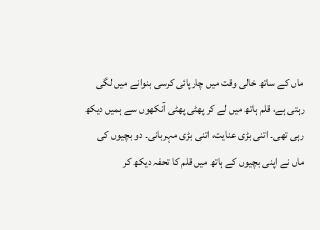ماں کے ساتھ خالی وقت میں چارپائی کرسی بنوانے میں لگی رہتی ہے، قلم ہاتھ میں لے کر پھٹی پھٹی آنکھوں سے ہمیں دیکھ رہی تھی۔ اتنی بڑی عنایت، اتنی بڑی مہربانی۔ دو بچیوں کی ماں نے اپنی بچیوں کے ہاتھ میں قلم کا تحفہ دیکھ کر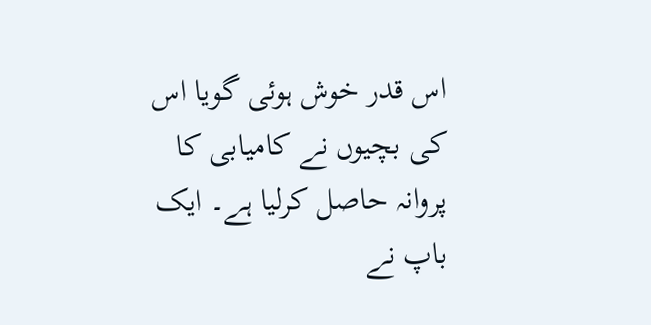اس قدر خوش ہوئی گویا اس کی بچیوں نے کامیابی کا پروانہ حاصل کرلیا ہے۔ ایک باپ نے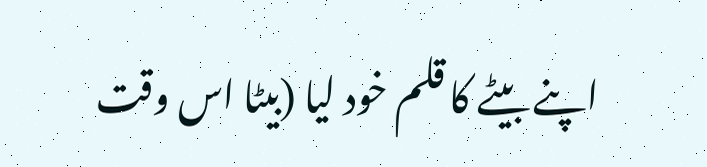اپنے بیٹے کا قلم خود لیا (بیٹا اس وقت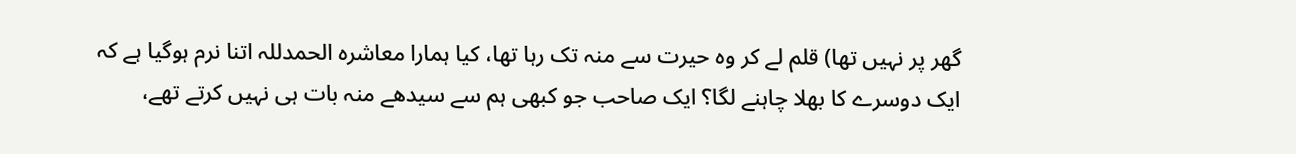گھر پر نہیں تھا) قلم لے کر وہ حیرت سے منہ تک رہا تھا، کیا ہمارا معاشرہ الحمدللہ اتنا نرم ہوگیا ہے کہ ایک دوسرے کا بھلا چاہنے لگا؟ ایک صاحب جو کبھی ہم سے سیدھے منہ بات ہی نہیں کرتے تھے،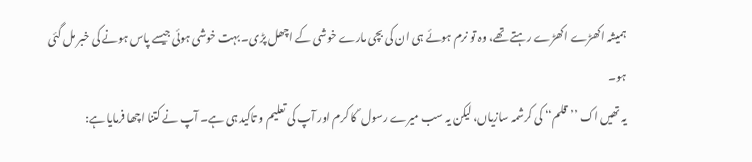ہمیشہ اکھڑے اکھڑے رہتے تھے، وہ تو نرم ہوئے ہی ان کی بچی مارے خوشی کے اچھل پڑی۔ بہت خوشی ہوئی جیسے پاس ہونے کی خبر مل گئی ہو۔
یہ تھیں اک ’’قلم‘‘ کی کرشمہ سازیاں، لیکن یہ سب میرے رسول ؐ کا کرم اور آپ کی تعلیم و تاکید ہی ہے۔ آپ نے کتنا اچھا فرمایا ہے: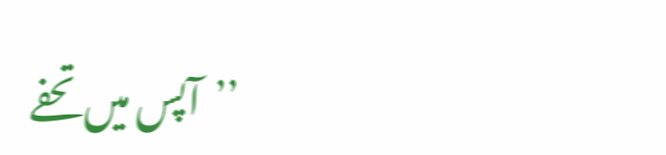’’آپس میں تحفے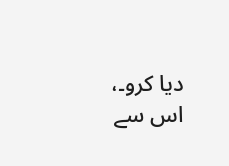دیا کرو۔، اس سے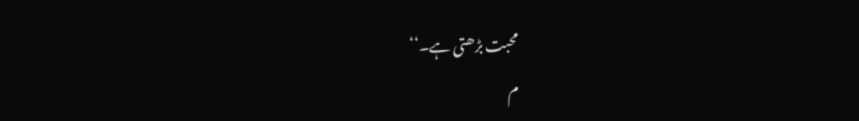محبت بڑھتی ہے۔‘‘
م